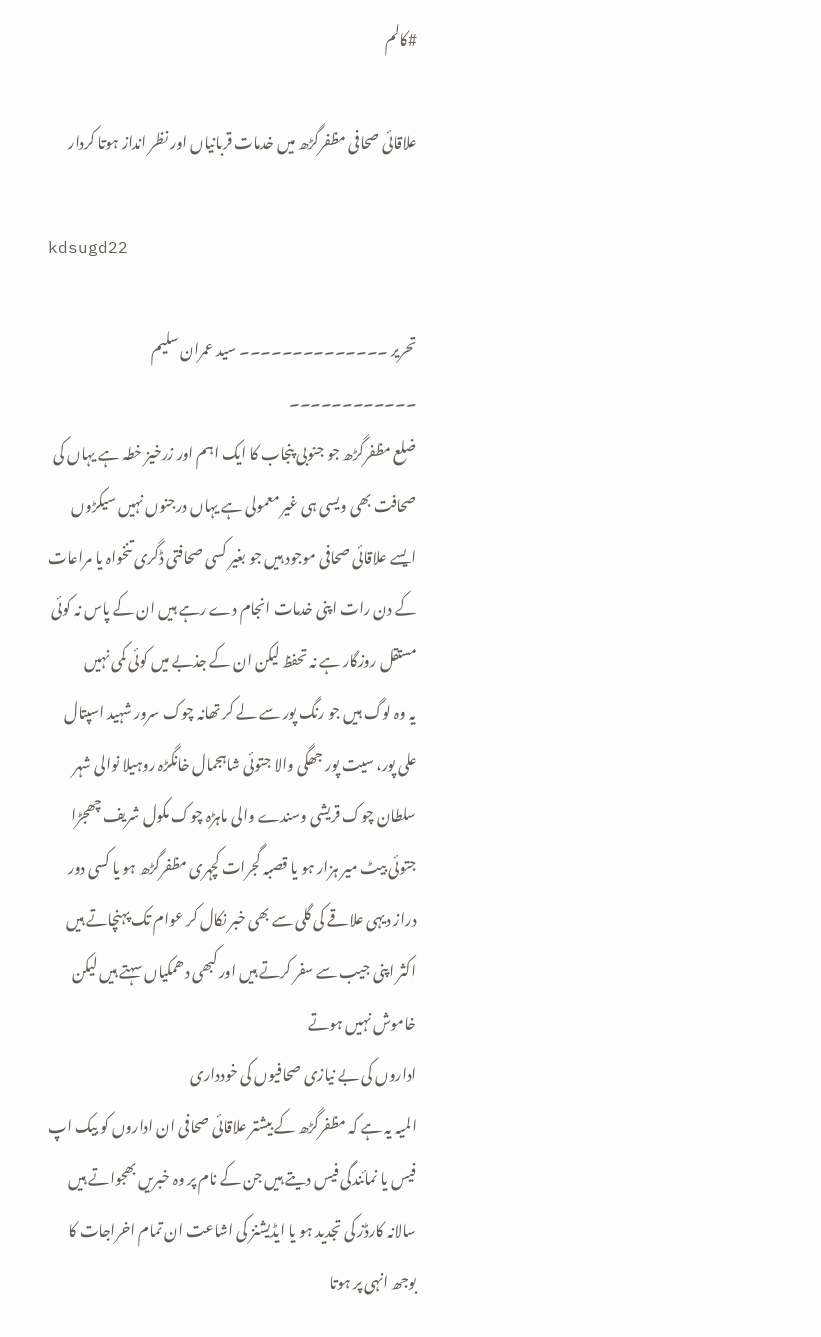#کالم

علاقائی صحافی مظفرگڑھ میں خدمات قربانیاں اور نظر انداز ہوتا کردار

kdsugd22

تحریر ۔۔۔۔۔۔۔۔۔۔۔۔۔۔ سید عمران سلیم ۔۔۔۔۔۔۔۔۔۔۔۔
ضلع مظفرگڑھ جو جنوبی پنجاب کا ایک اہم اور زرخیز خطہ ہے یہاں کی صحافت بھی ویسی ہی غیر معمولی ہے یہاں درجنوں نہیں سیکڑوں ایسے علاقائی صحافی موجود ہیں جو بغیر کسی صحافتی ڈگری تنخواہ یا مراعات کے دن رات اپنی خدمات انجام دے رہے ہیں ان کے پاس نہ کوئی مستقل روزگار ہے نہ تحفظ لیکن ان کے جذبے میں کوئی کمی نہیں
یہ وہ لوگ ہیں جو رنگ پور سے لے کر تھانہ چوک سرور شہید اسپتال علی پور، سیت پور جھگی والا جتوئی شاہجمال خانگڑہ روہیلا نوالی شہر سلطان چوک قریشی وسندے والی ماہڑہ چوک مکول شریف چھجڑا جتوئی بیٹ میر ہزار ہو یا قصبہ گجرات کچہری مظفرگڑھ ہو یا کسی دور دراز دیہی علاقے کی گلی سے بھی خبر نکال کر عوام تک پہنچاتے ہیں اکثر اپنی جیب سے سفر کرتے ہیں اور کبھی دھمکیاں سہتے ہیں لیکن خاموش نہیں ہوتے
اداروں کی بے نیازی صحافیوں کی خودداری
المیہ یہ ہے کہ مظفرگڑھ کے بیشتر علاقائی صحافی ان اداروں کو بیک اپ فیس یا نمائندگی فیس دیتے ہیں جن کے نام پر وہ خبریں بھجواتے ہیں سالانہ کارڈز کی تجدید ہو یا ایڈیشنز کی اشاعت ان تمام اخراجات کا بوجھ انہی پر ہوتا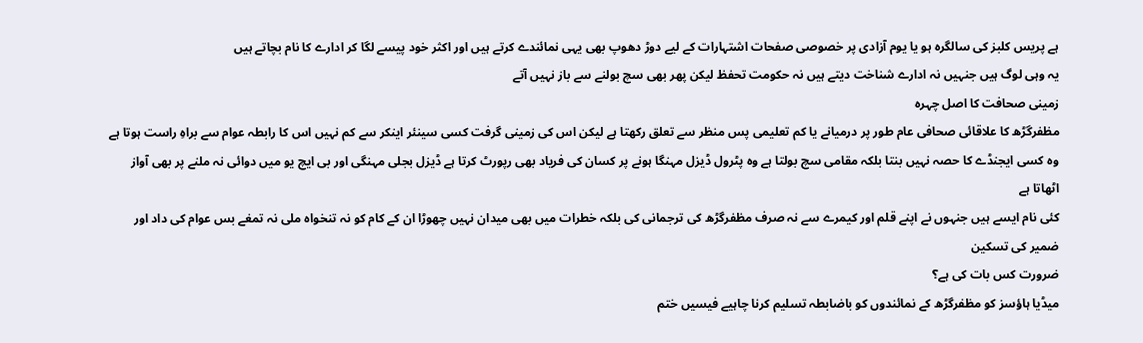ہے پریس کلبز کی سالگرہ ہو یا یوم آزادی پر خصوصی صفحات اشتہارات کے لیے دوڑ دھوپ بھی یہی نمائندے کرتے ہیں اور اکثر خود پیسے لگا کر ادارے کا نام بچاتے ہیں
یہ وہی لوگ ہیں جنہیں نہ ادارے شناخت دیتے ہیں نہ حکومت تحفظ لیکن پھر بھی سچ بولنے سے باز نہیں آتے
زمینی صحافت کا اصل چہرہ
مظفرگڑھ کا علاقائی صحافی عام طور پر درمیانے یا کم تعلیمی پس منظر سے تعلق رکھتا ہے لیکن اس کی زمینی گرفت کسی سینئر اینکر سے کم نہیں اس کا رابطہ عوام سے براہِ راست ہوتا ہے وہ کسی ایجنڈے کا حصہ نہیں بنتا بلکہ مقامی سچ بولتا ہے وہ پٹرول ڈیزل مہنگا ہونے پر کسان کی فریاد بھی رپورٹ کرتا ہے ڈیزل بجلی مہنگی اور بی ایچ یو میں دوائی نہ ملنے پر بھی آواز اٹھاتا ہے
کئی نام ایسے ہیں جنہوں نے اپنے قلم اور کیمرے سے نہ صرف مظفرگڑھ کی ترجمانی کی بلکہ خطرات میں بھی میدان نہیں چھوڑا ان کے کام کو نہ تنخواہ ملی نہ تمغے بس عوام کی داد اور ضمیر کی تسکین
ضرورت کس بات کی ہے؟
میڈیا ہاؤسز کو مظفرگڑھ کے نمائندوں کو باضابطہ تسلیم کرنا چاہیے فیسیں ختم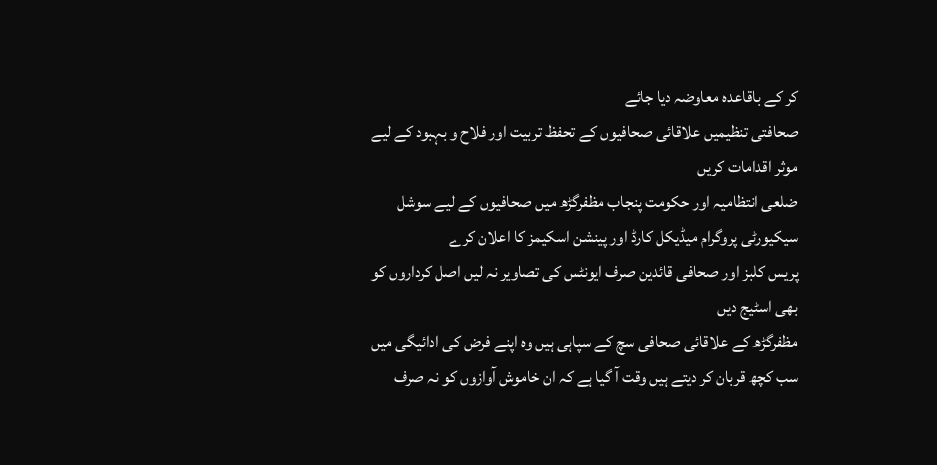کر کے باقاعدہ معاوضہ دیا جائے
صحافتی تنظیمیں علاقائی صحافیوں کے تحفظ تربیت اور فلاح و بہبود کے لیے موثر اقدامات کریں
ضلعی انتظامیہ اور حکومت پنجاب مظفرگڑھ میں صحافیوں کے لیے سوشل سیکیورٹی پروگرام میڈیکل کارڈ اور پینشن اسکیمز کا اعلان کرے
پریس کلبز اور صحافی قائدین صرف ایونٹس کی تصاویر نہ لیں اصل کرداروں کو بھی اسٹیج دیں
مظفرگڑھ کے علاقائی صحافی سچ کے سپاہی ہیں وہ اپنے فرض کی ادائیگی میں سب کچھ قربان کر دیتے ہیں وقت آ گیا ہے کہ ان خاموش آوازوں کو نہ صرف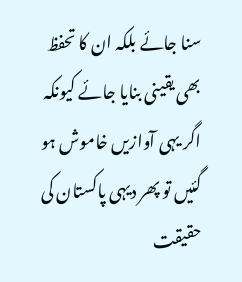سنا جائے بلکہ ان کا تحفظ بھی یقینی بنایا جائے کیونکہ اگر یہی آوازیں خاموش ہو گئیں تو پھر دیہی پاکستان کی حقیقت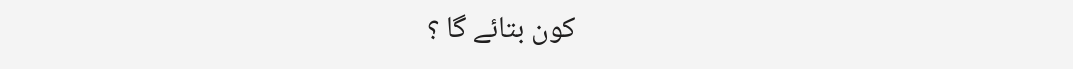کون بتائے گا ؟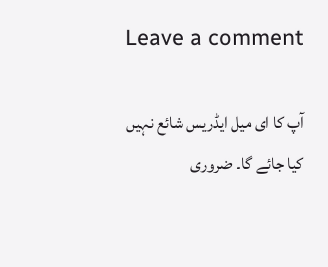Leave a comment

آپ کا ای میل ایڈریس شائع نہیں کیا جائے گا۔ ضروری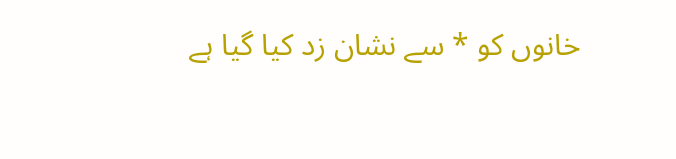خانوں کو * سے نشان زد کیا گیا ہے